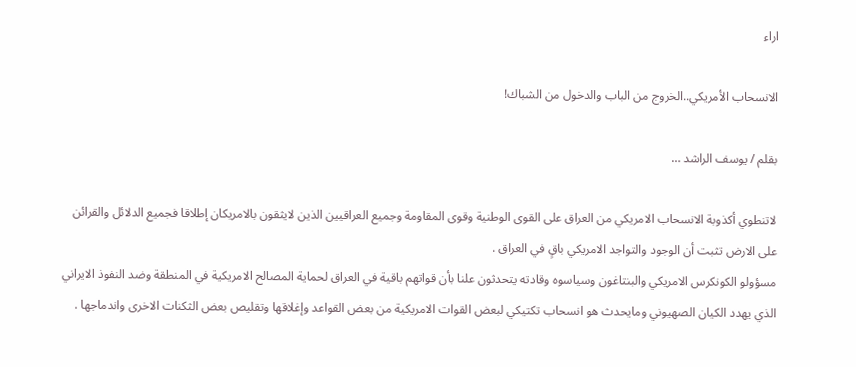اراء

الانسحاب الأمريكي..الخروج من الباب والدخول من الشباك!

بقلم / يوسف الراشد …

لاتنطوي أكذوبة الانسحاب الامريكي من العراق على القوى الوطنية وقوى المقاومة وجميع العراقيين الذين لايثقون بالامريكان إطلاقا فجميع الدلائل والقرائن على الارض تثبت أن الوجود والتواجد الامريكي باقٍ في العراق .
مسؤولو الكونكرس الامريكي والبنتاغون وسياسوه وقادته يتحدثون علنا بأن قواتهم باقية في العراق لحماية المصالح الامريكية في المنطقة وضد النفوذ الايراني الذي يهدد الكيان الصهيوني ومايحدث هو انسحاب تكتيكي لبعض القوات الامريكية من بعض القواعد وإغلاقها وتقليص بعض الثكنات الاخرى واندماجها .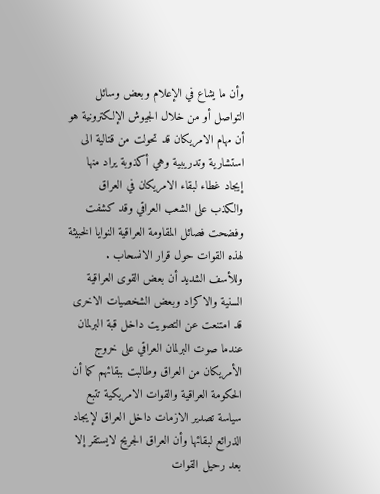وأن ما يشاع في الإعلام وبعض وسائل التواصل أو من خلال الجيوش الإلكترونية هو أن مهام الامريكان قد تحولت من قتالية الى استشارية وتدريبية وهي أكذوبة يراد منها إيجاد غطاء لبقاء الامريكان في العراق والكذب على الشعب العراقي وقد كشفت وفضحت فصائل المقاومة العراقية النوايا الخبيثة لهذه القوات حول قرار الانسحاب .
وللأسف الشديد أن بعض القوى العراقية السنية والاكراد وبعض الشخصيات الاخرى قد امتنعت عن التصويت داخل قبة البرلمان عندما صوت البرلمان العراقي على خروج الأمريكان من العراق وطالبت ببقائهم كما أن الحكومة العراقية والقوات الامريكية تتبع سياسة تصدير الازمات داخل العراق لإيجاد الذرائع لبقائها وأن العراق الجريح لايستقر إلا بعد رحيل القوات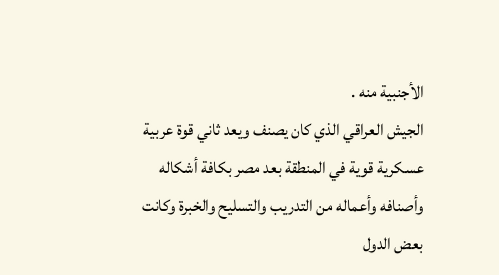الأجنبية منه .
الجيش العراقي الذي كان يصنف ويعد ثاني قوة عربية عسكرية قوية في المنطقة بعد مصر بكافة أشكاله وأصنافه وأعماله من التدريب والتسليح والخبرة وكانت بعض الدول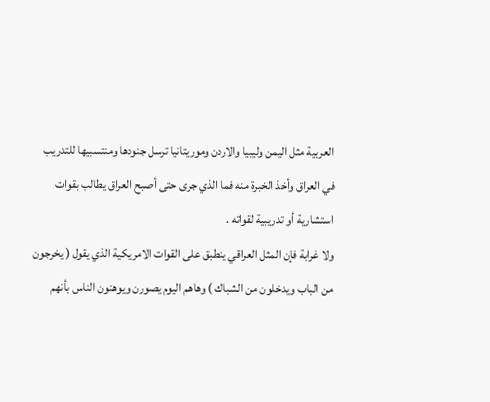العربية مثل اليمن وليبيا والاردن وموريتانيا ترسل جنودها ومنتسبيها للتدريب في العراق وأخذ الخبرة منه فما الذي جرى حتى أصبح العراق يطالب بقوات استشارية أو تدريبية لقواته .
ولا غرابة فإن المثل العراقي ينطبق على القوات الامريكية الذي يقول ( يخرجون من الباب ويدخلون من الشباك ) وهاهم اليوم يصورن ويوهنون الناس بأنهم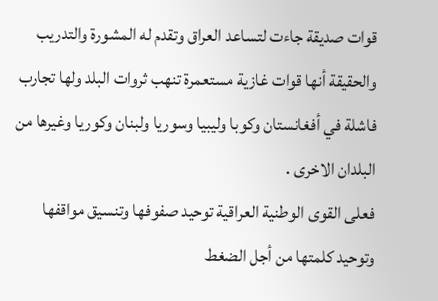قوات صديقة جاءت لتساعد العراق وتقدم له المشورة والتدريب والحقيقة أنها قوات غازية مستعمرة تنهب ثروات البلد ولها تجارب فاشلة في أفغانستان وكوبا وليبيا وسوريا ولبنان وكوريا وغيرها من البلدان الاخرى .
فعلى القوى الوطنية العراقية توحيد صفوفها وتنسيق مواقفها وتوحيد كلمتها من أجل الضغط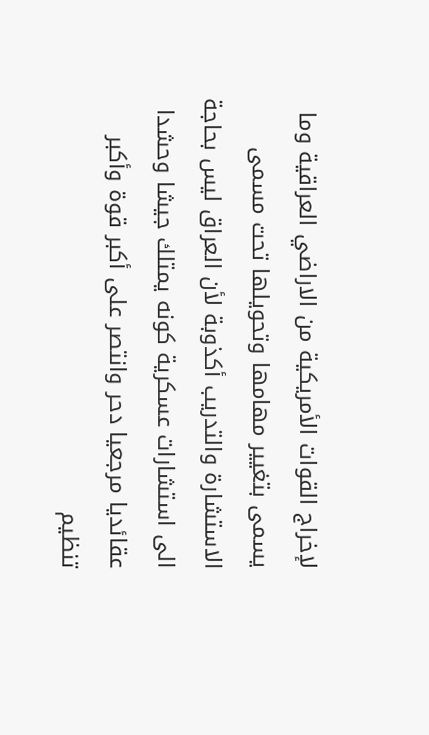لإخراج القوات الأمريكية من الاراضي العراقية وما يسمى بتغيير مهامها وتحويلها تحت مسمى الاستشارة والتدريب أكذوبة لأن العراق ليس بحاجة الى استشارات عسكرية كونه يمتلك جيشا وحشدا عقائديا مرجعيا دحر وانتصر على أكبر قوة وأكبر تنظيم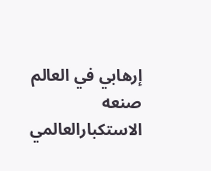إرهابي في العالم صنعه الاستكبارالعالمي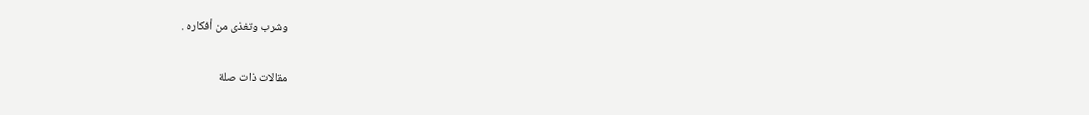وشرب وتغذى من أفكاره .

مقالات ذات صلة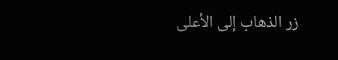زر الذهاب إلى الأعلى